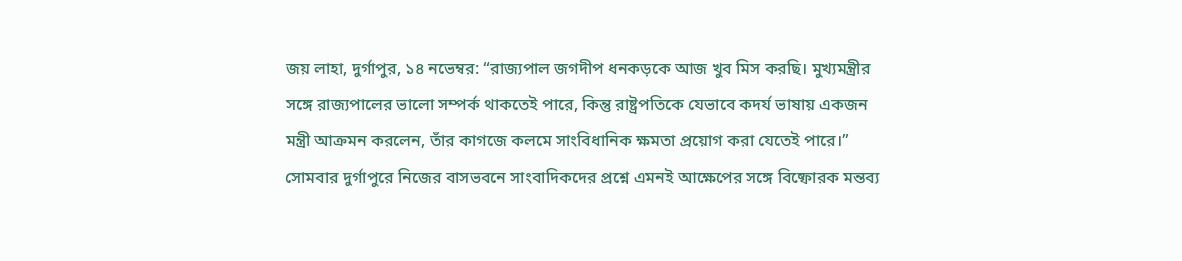জয় লাহা, দুর্গাপুর, ১৪ নভেম্বর: “রাজ্যপাল জগদীপ ধনকড়কে আজ খুব মিস করছি। মুখ্যমন্ত্রীর সঙ্গে রাজ্যপালের ভালো সম্পর্ক থাকতেই পারে, কিন্তু রাষ্ট্রপতিকে যেভাবে কদর্য ভাষায় একজন মন্ত্রী আক্রমন করলেন, তাঁর কাগজে কলমে সাংবিধানিক ক্ষমতা প্রয়োগ করা যেতেই পারে।” সোমবার দুর্গাপুরে নিজের বাসভবনে সাংবাদিকদের প্রশ্নে এমনই আক্ষেপের সঙ্গে বিষ্ফোরক মন্তব্য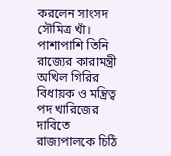করলেন সাংসদ সৌমিত্র খাঁ। পাশাপাশি তিনি রাজ্যের কারামন্ত্রী অখিল গিরির বিধায়ক ও মন্ত্রিত্ব পদ খারিজের দাবিতে রাজ্যপালকে চিঠি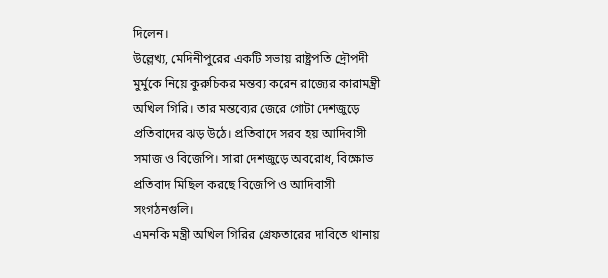দিলেন।
উল্লেখ্য, মেদিনীপুরের একটি সভায় রাষ্ট্রপতি দ্রৌপদী মুর্মুকে নিয়ে কুরুচিকর মন্তব্য করেন রাজ্যের কারামন্ত্রী অখিল গিরি। তার মন্তব্যের জেরে গোটা দেশজুড়ে প্রতিবাদের ঝড় উঠে। প্রতিবাদে সরব হয় আদিবাসী সমাজ ও বিজেপি। সারা দেশজুড়ে অবরোধ, বিক্ষোভ প্রতিবাদ মিছিল করছে বিজেপি ও আদিবাসী সংগঠনগুলি।
এমনকি মন্ত্রী অখিল গিরির গ্রেফতারের দাবিতে থানায়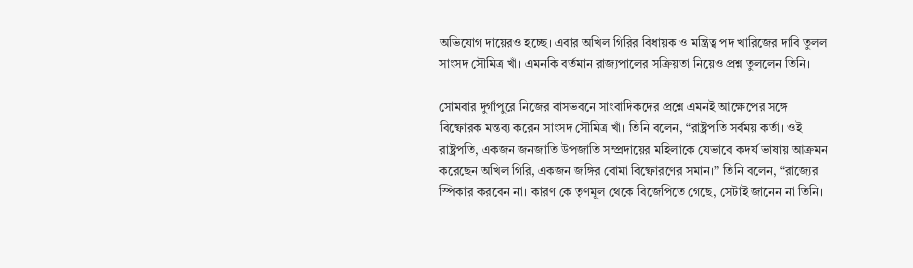অভিযোগ দায়েরও হচ্ছে। এবার অখিল গিরির বিধায়ক ও মন্ত্রিত্ব পদ খারিজের দাবি তুলল সাংসদ সৌমিত্র খাঁ। এমনকি বর্তমান রাজ্যপালের সক্রিয়তা নিয়েও প্রশ্ন তুললেন তিনি।

সোমবার দুর্গাপুরে নিজের বাসভবনে সাংবাদিকদের প্রশ্নে এমনই আক্ষেপের সঙ্গে বিষ্ফোরক মন্তব্য করেন সাংসদ সৌমিত্র খাঁ। তিনি বলেন, “রাষ্ট্রপতি সর্বময় কর্তা। ওই রাষ্ট্রপতি, একজন জনজাতি উপজাতি সম্প্রদায়ের মহিলাকে যেভাবে কদর্য ভাষায় আক্রমন করেছেন অখিল গিরি, একজন জঙ্গির বোমা বিষ্ফোরণের সমান।” তিনি বলেন, “রাজ্যের স্পিকার করবেন না। কারণ কে তৃণমূল থেকে বিজেপিতে গেছে, সেটাই জানেন না তিনি।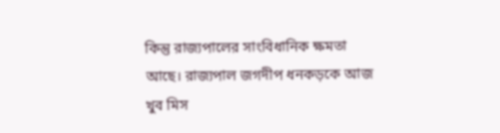কিন্তু রাজ্যপালের সাংবিধানিক ক্ষমতা আছে। রাজ্যপাল জগদীপ ধনকড়কে আজ খুব মিস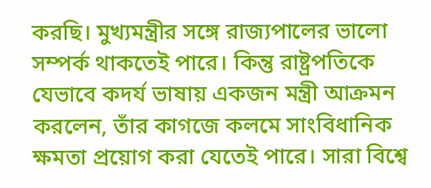করছি। মুখ্যমন্ত্রীর সঙ্গে রাজ্যপালের ভালো সম্পর্ক থাকতেই পারে। কিন্তু রাষ্ট্রপতিকে যেভাবে কদর্য ভাষায় একজন মন্ত্রী আক্রমন করলেন, তাঁর কাগজে কলমে সাংবিধানিক ক্ষমতা প্রয়োগ করা যেতেই পারে। সারা বিশ্বে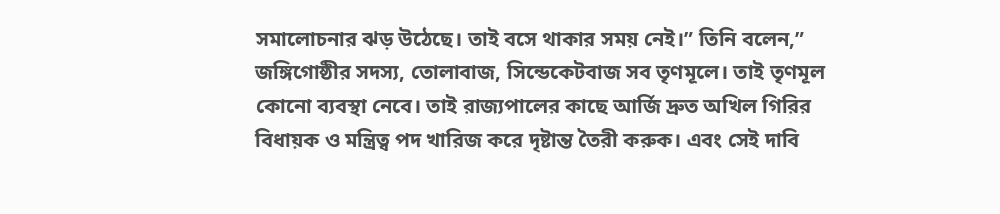সমালোচনার ঝড় উঠেছে। তাই বসে থাকার সময় নেই।” তিনি বলেন,” জঙ্গিগোষ্ঠীর সদস্য, তোলাবাজ, সিন্ডেকেটবাজ সব তৃণমূলে। তাই তৃণমূল কোনো ব্যবস্থা নেবে। তাই রাজ্যপালের কাছে আর্জি দ্রুত অখিল গিরির বিধায়ক ও মন্ত্রিত্ব পদ খারিজ করে দৃষ্টান্ত তৈরী করুক। এবং সেই দাবি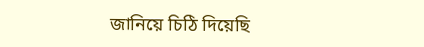জানিয়ে চিঠি দিয়েছি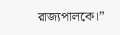রাজ্যপালকে।”